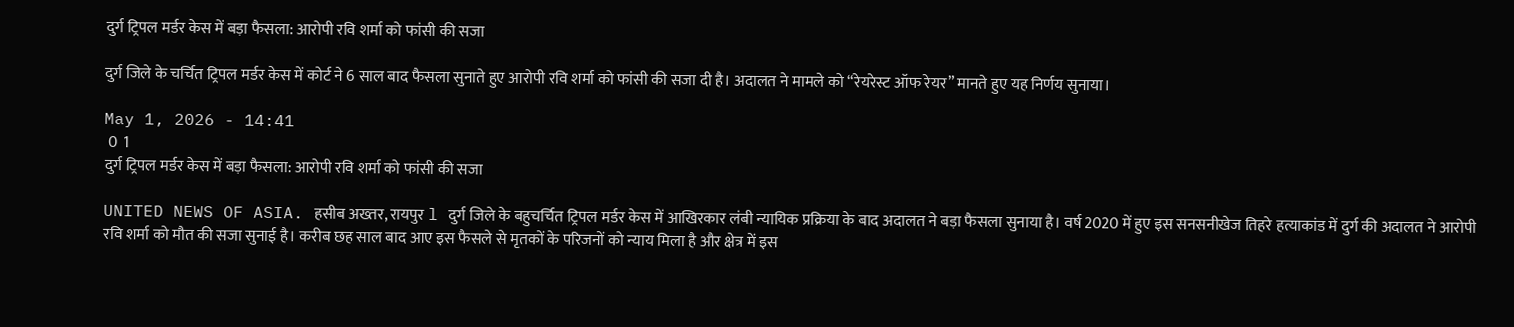दुर्ग ट्रिपल मर्डर केस में बड़ा फैसला: आरोपी रवि शर्मा को फांसी की सजा

दुर्ग जिले के चर्चित ट्रिपल मर्डर केस में कोर्ट ने 6 साल बाद फैसला सुनाते हुए आरोपी रवि शर्मा को फांसी की सजा दी है। अदालत ने मामले को “रेयरेस्ट ऑफ रेयर” मानते हुए यह निर्णय सुनाया।

May 1, 2026 - 14:41
 0  1
दुर्ग ट्रिपल मर्डर केस में बड़ा फैसला: आरोपी रवि शर्मा को फांसी की सजा

UNITED NEWS OF ASIA. हसीब अख्तर, रायपुर l दुर्ग जिले के बहुचर्चित ट्रिपल मर्डर केस में आखिरकार लंबी न्यायिक प्रक्रिया के बाद अदालत ने बड़ा फैसला सुनाया है। वर्ष 2020 में हुए इस सनसनीखेज तिहरे हत्याकांड में दुर्ग की अदालत ने आरोपी रवि शर्मा को मौत की सजा सुनाई है। करीब छह साल बाद आए इस फैसले से मृतकों के परिजनों को न्याय मिला है और क्षेत्र में इस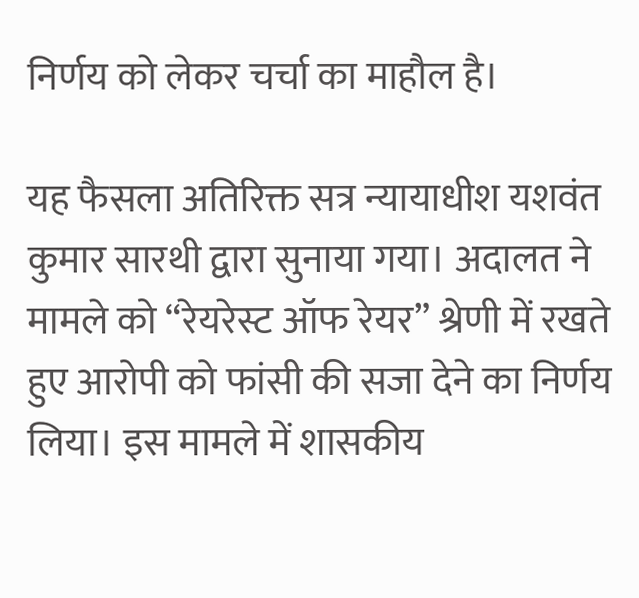निर्णय को लेकर चर्चा का माहौल है।

यह फैसला अतिरिक्त सत्र न्यायाधीश यशवंत कुमार सारथी द्वारा सुनाया गया। अदालत ने मामले को “रेयरेस्ट ऑफ रेयर” श्रेणी में रखते हुए आरोपी को फांसी की सजा देने का निर्णय लिया। इस मामले में शासकीय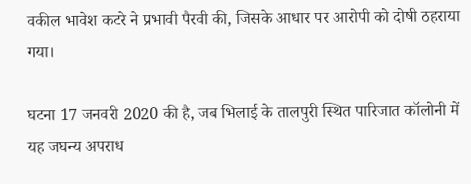वकील भावेश कटरे ने प्रभावी पैरवी की, जिसके आधार पर आरोपी को दोषी ठहराया गया।

घटना 17 जनवरी 2020 की है, जब भिलाई के तालपुरी स्थित पारिजात कॉलोनी में यह जघन्य अपराध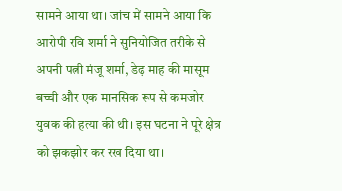सामने आया था। जांच में सामने आया कि आरोपी रवि शर्मा ने सुनियोजित तरीके से अपनी पत्नी मंजू शर्मा, डेढ़ माह की मासूम बच्ची और एक मानसिक रूप से कमजोर युवक की हत्या की थी। इस घटना ने पूरे क्षेत्र को झकझोर कर रख दिया था।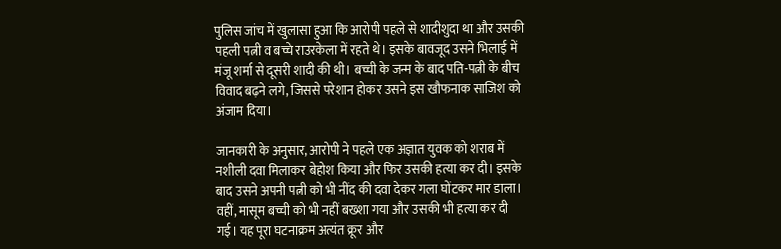पुलिस जांच में खुलासा हुआ कि आरोपी पहले से शादीशुदा था और उसकी पहली पत्नी व बच्चे राउरकेला में रहते थे। इसके बावजूद उसने भिलाई में मंजू शर्मा से दूसरी शादी की थी। बच्ची के जन्म के बाद पति-पत्नी के बीच विवाद बढ़ने लगे, जिससे परेशान होकर उसने इस खौफनाक साजिश को अंजाम दिया।

जानकारी के अनुसार, आरोपी ने पहले एक अज्ञात युवक को शराब में नशीली दवा मिलाकर बेहोश किया और फिर उसकी हत्या कर दी। इसके बाद उसने अपनी पत्नी को भी नींद की दवा देकर गला घोंटकर मार डाला। वहीं, मासूम बच्ची को भी नहीं बख्शा गया और उसकी भी हत्या कर दी गई। यह पूरा घटनाक्रम अत्यंत क्रूर और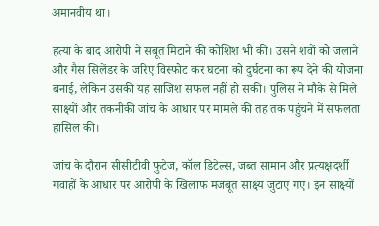अमानवीय था।

हत्या के बाद आरोपी ने सबूत मिटाने की कोशिश भी की। उसने शवों को जलाने और गैस सिलेंडर के जरिए विस्फोट कर घटना को दुर्घटना का रूप देने की योजना बनाई, लेकिन उसकी यह साजिश सफल नहीं हो सकी। पुलिस ने मौके से मिले साक्ष्यों और तकनीकी जांच के आधार पर मामले की तह तक पहुंचने में सफलता हासिल की।

जांच के दौरान सीसीटीवी फुटेज, कॉल डिटेल्स, जब्त सामान और प्रत्यक्षदर्शी गवाहों के आधार पर आरोपी के खिलाफ मजबूत साक्ष्य जुटाए गए। इन साक्ष्यों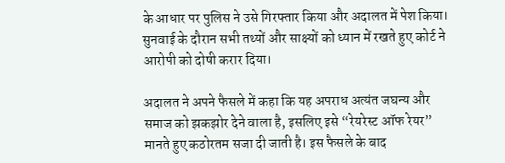के आधार पर पुलिस ने उसे गिरफ्तार किया और अदालत में पेश किया। सुनवाई के दौरान सभी तथ्यों और साक्ष्यों को ध्यान में रखते हुए कोर्ट ने आरोपी को दोषी करार दिया।

अदालत ने अपने फैसले में कहा कि यह अपराध अत्यंत जघन्य और समाज को झकझोर देने वाला है, इसलिए इसे “रेयरेस्ट ऑफ रेयर” मानते हुए कठोरतम सजा दी जाती है। इस फैसले के बाद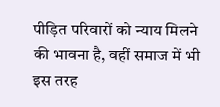पीड़ित परिवारों को न्याय मिलने की भावना है, वहीं समाज में भी इस तरह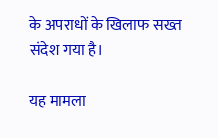के अपराधों के खिलाफ सख्त संदेश गया है।

यह मामला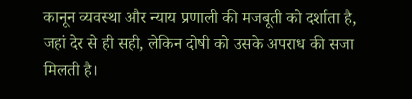कानून व्यवस्था और न्याय प्रणाली की मजबूती को दर्शाता है, जहां देर से ही सही, लेकिन दोषी को उसके अपराध की सजा मिलती है।